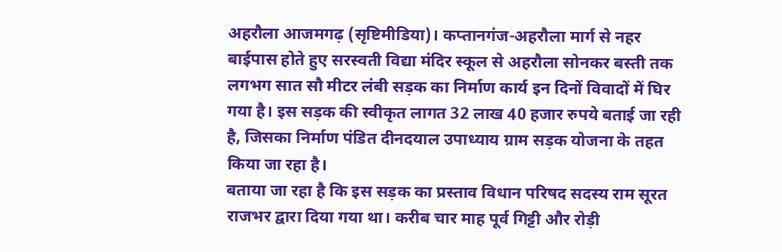अहरौला आजमगढ़ (सृष्टिमीडिया)। कप्तानगंज-अहरौला मार्ग से नहर बाईपास होते हुए सरस्वती विद्या मंदिर स्कूल से अहरौला सोनकर बस्ती तक लगभग सात सौ मीटर लंबी सड़क का निर्माण कार्य इन दिनों विवादों में घिर गया है। इस सड़क की स्वीकृत लागत 32 लाख 40 हजार रुपये बताई जा रही है, जिसका निर्माण पंडित दीनदयाल उपाध्याय ग्राम सड़क योजना के तहत किया जा रहा है।
बताया जा रहा है कि इस सड़क का प्रस्ताव विधान परिषद सदस्य राम सूरत राजभर द्वारा दिया गया था। करीब चार माह पूर्व गिट्टी और रोड़ी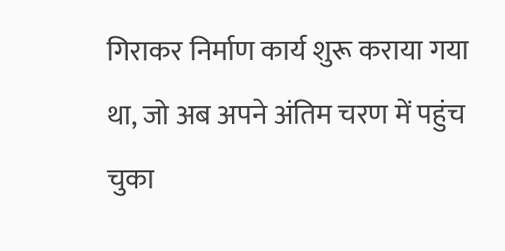गिराकर निर्माण कार्य शुरू कराया गया था, जो अब अपने अंतिम चरण में पहुंच चुका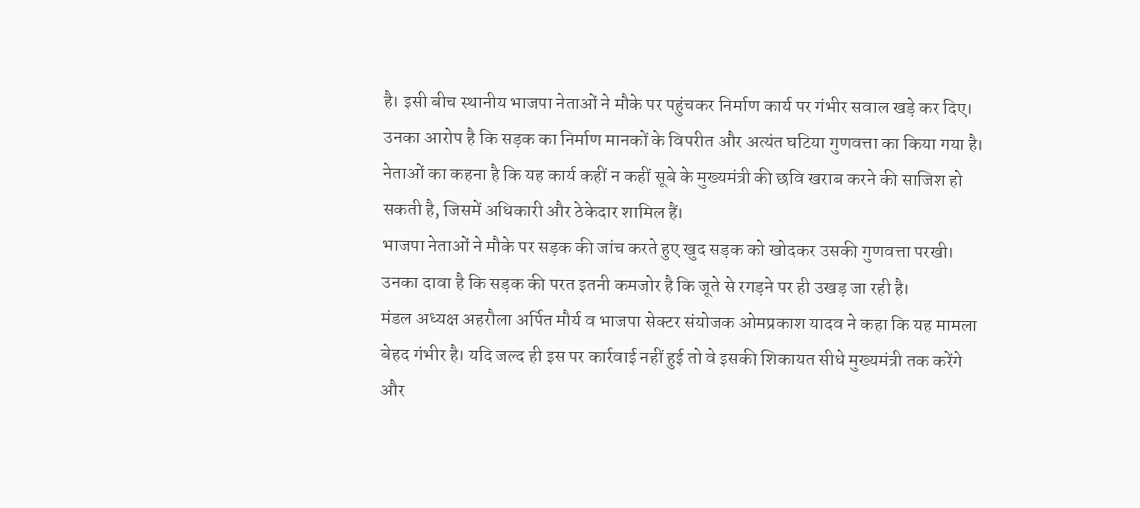है। इसी बीच स्थानीय भाजपा नेताओं ने मौके पर पहुंचकर निर्माण कार्य पर गंभीर सवाल खड़े कर दिए। उनका आरोप है कि सड़क का निर्माण मानकों के विपरीत और अत्यंत घटिया गुणवत्ता का किया गया है। नेताओं का कहना है कि यह कार्य कहीं न कहीं सूबे के मुख्यमंत्री की छवि खराब करने की साजिश हो सकती है, जिसमें अधिकारी और ठेकेदार शामिल हैं।
भाजपा नेताओं ने मौके पर सड़क की जांच करते हुए खुद सड़क को खोदकर उसकी गुणवत्ता परखी। उनका दावा है कि सड़क की परत इतनी कमजोर है कि जूते से रगड़ने पर ही उखड़ जा रही है।
मंडल अध्यक्ष अहरौला अर्पित मौर्य व भाजपा सेक्टर संयोजक ओमप्रकाश यादव ने कहा कि यह मामला बेहद गंभीर है। यदि जल्द ही इस पर कार्रवाई नहीं हुई तो वे इसकी शिकायत सीधे मुख्यमंत्री तक करेंगे और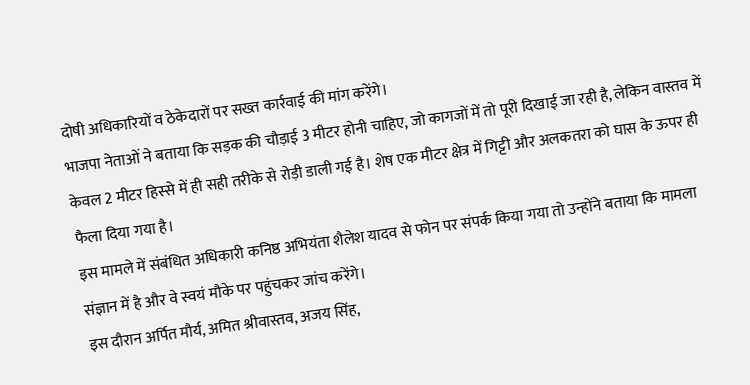दोषी अधिकारियों व ठेकेदारों पर सख्त कार्रवाई की मांग करेंगे।
भाजपा नेताओं ने बताया कि सड़क की चौड़ाई 3 मीटर होनी चाहिए, जो कागजों में तो पूरी दिखाई जा रही है, लेकिन वास्तव में केवल 2 मीटर हिस्से में ही सही तरीके से रोड़ी डाली गई है। शेष एक मीटर क्षेत्र में गिट्टी और अलकतरा को घास के ऊपर ही फैला दिया गया है।
इस मामले में संबंधित अधिकारी कनिष्ठ अभियंता शैलेश यादव से फोन पर संपर्क किया गया तो उन्होंने बताया कि मामला संज्ञान में है और वे स्वयं मौके पर पहुंचकर जांच करेंगे।
इस दौरान अर्पित मौर्य, अमित श्रीवास्तव, अजय सिंह,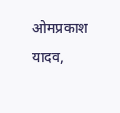ओमप्रकाश यादव,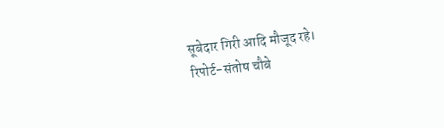सूबेदार गिरी आदि मौजूद रहे।
रिपोर्ट-संतोष चौबे